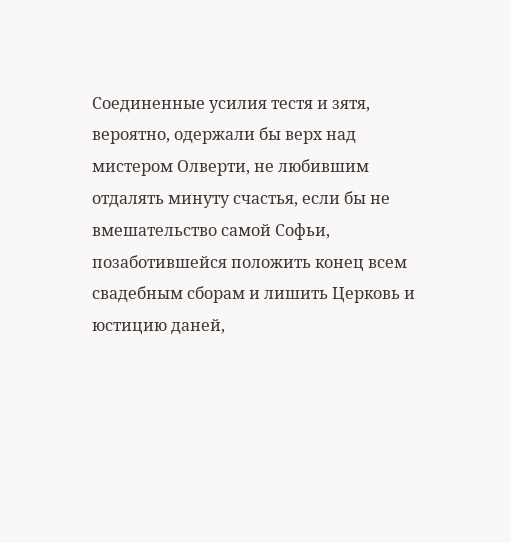Соединенные усилия тестя и зятя, вероятно, одержали бы верх над мистером Олверти, не любившим отдалять минуту счастья, если бы не вмешательство самой Софьи, позаботившейся положить конец всем свадебным сборам и лишить Церковь и юстицию даней,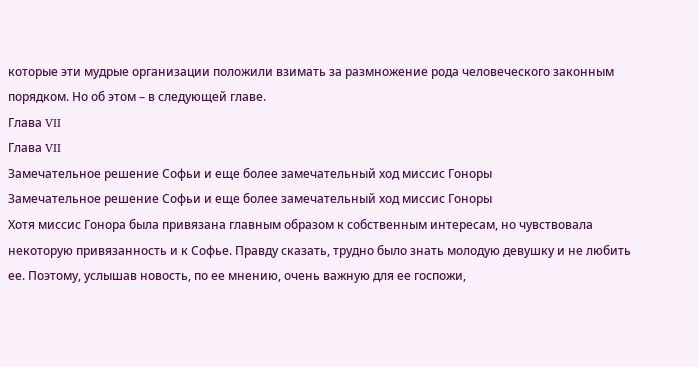которые эти мудрые организации положили взимать за размножение рода человеческого законным порядком. Но об этом – в следующей главе.
Глава VII
Глава VII
Замечательное решение Софьи и еще более замечательный ход миссис Гоноры
Замечательное решение Софьи и еще более замечательный ход миссис Гоноры
Хотя миссис Гонора была привязана главным образом к собственным интересам, но чувствовала некоторую привязанность и к Софье. Правду сказать, трудно было знать молодую девушку и не любить ее. Поэтому, услышав новость, по ее мнению, очень важную для ее госпожи,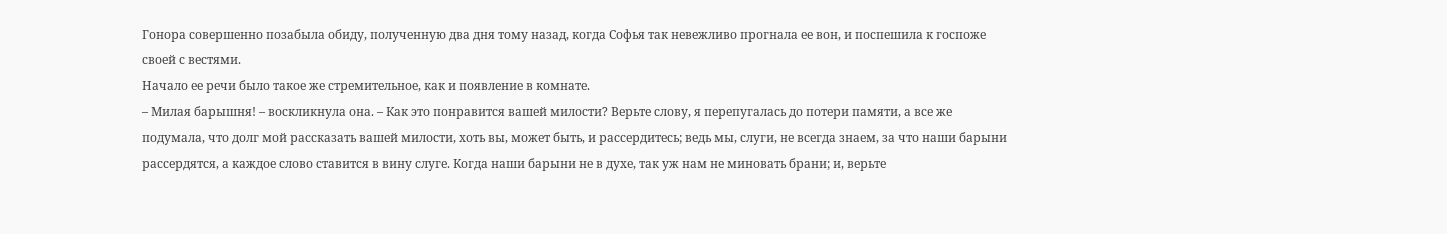Гонора совершенно позабыла обиду, полученную два дня тому назад, когда Софья так невежливо прогнала ее вон, и поспешила к госпоже своей с вестями.
Начало ее речи было такое же стремительное, как и появление в комнате.
– Милая барышня! – воскликнула она. – Как это понравится вашей милости? Верьте слову, я перепугалась до потери памяти, а все же подумала, что долг мой рассказать вашей милости, хоть вы, может быть, и рассердитесь; ведь мы, слуги, не всегда знаем, за что наши барыни рассердятся, а каждое слово ставится в вину слуге. Когда наши барыни не в духе, так уж нам не миновать брани; и, верьте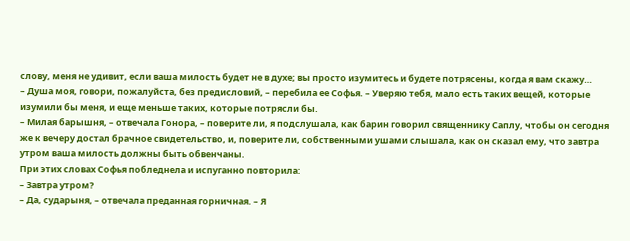слову, меня не удивит, если ваша милость будет не в духе; вы просто изумитесь и будете потрясены, когда я вам скажу…
– Душа моя, говори, пожалуйста, без предисловий, – перебила ее Софья. – Уверяю тебя, мало есть таких вещей, которые изумили бы меня, и еще меньше таких, которые потрясли бы.
– Милая барышня, – отвечала Гонора, – поверите ли, я подслушала, как барин говорил священнику Саплу, чтобы он сегодня же к вечеру достал брачное свидетельство, и, поверите ли, собственными ушами слышала, как он сказал ему, что завтра утром ваша милость должны быть обвенчаны.
При этих словах Софья побледнела и испуганно повторила:
– Завтра утром?
– Да, сударыня, – отвечала преданная горничная. – Я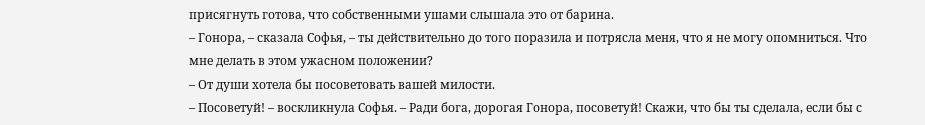присягнуть готова, что собственными ушами слышала это от барина.
– Гонора, – сказала Софья, – ты действительно до того поразила и потрясла меня, что я не могу опомниться. Что мне делать в этом ужасном положении?
– От души хотела бы посоветовать вашей милости.
– Посоветуй! – воскликнула Софья. – Ради бога, дорогая Гонора, посоветуй! Скажи, что бы ты сделала, если бы с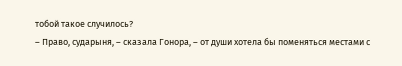тобой такое случилось?
– Право, сударыня, – сказала Гонора, – от души хотела бы поменяться местами с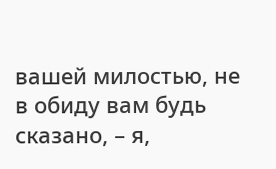вашей милостью, не в обиду вам будь сказано, – я,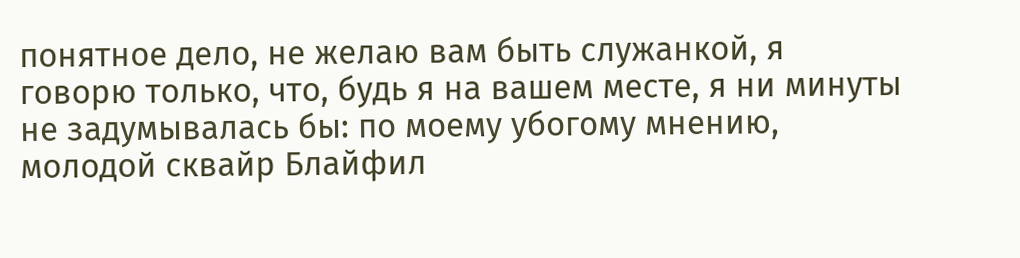понятное дело, не желаю вам быть служанкой, я говорю только, что, будь я на вашем месте, я ни минуты не задумывалась бы: по моему убогому мнению, молодой сквайр Блайфил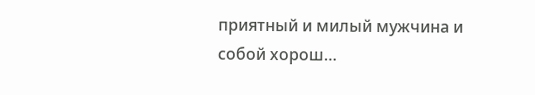приятный и милый мужчина и собой хорош…